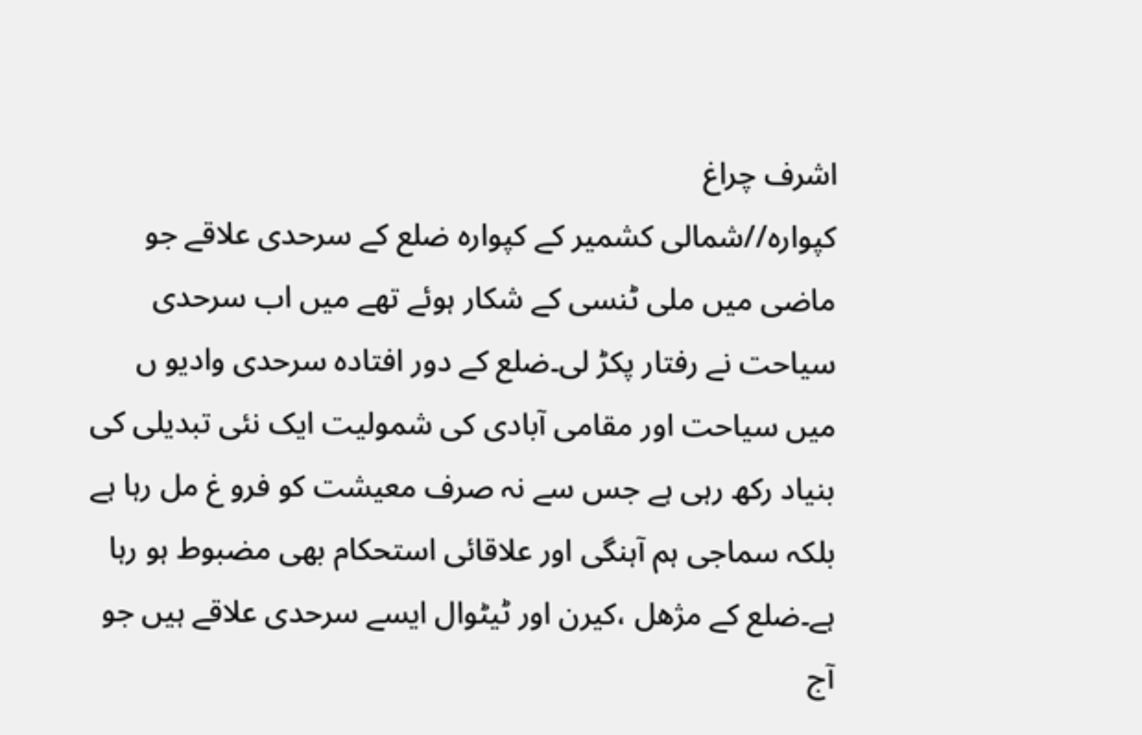اشرف چراغ
کپوارہ//شمالی کشمیر کے کپوارہ ضلع کے سرحدی علاقے جو ماضی میں ملی ٹنسی کے شکار ہوئے تھے میں اب سرحدی سیاحت نے رفتار پکڑ لی۔ضلع کے دور افتادہ سرحدی وادیو ں میں سیاحت اور مقامی آبادی کی شمولیت ایک نئی تبدیلی کی بنیاد رکھ رہی ہے جس سے نہ صرف معیشت کو فرو غ مل رہا ہے بلکہ سماجی ہم آہنگی اور علاقائی استحکام بھی مضبوط ہو رہا ہے۔ضلع کے مژھل ،کیرن اور ٹیٹوال ایسے سرحدی علاقے ہیں جو آج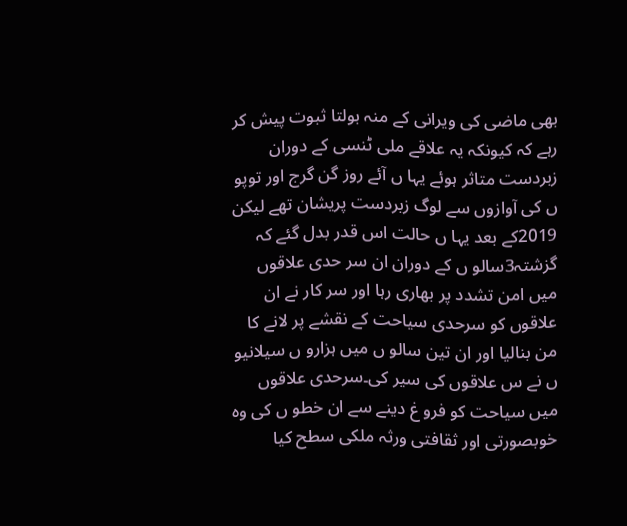بھی ماضی کی ویرانی کے منہ بولتا ثبوت پیش کر رہے کہ کیونکہ یہ علاقے ملی ٹنسی کے دوران زبردست متاثر ہوئے یہا ں آئے روز گن گرج اور توپو ں کی آوازوں سے لوگ زبردست پریشان تھے لیکن 2019کے بعد یہا ں حالت اس قدر بدل گئے کہ گزشتہ3سالو ں کے دوران ان سر حدی علاقوں میں امن تشدد پر بھاری رہا اور سر کار نے ان علاقوں کو سرحدی سیاحت کے نقشے پر لانے کا من بنالیا اور ان تین سالو ں میں ہزارو ں سیلانیو ں نے س علاقوں کی سیر کی۔سرحدی علاقوں میں سیاحت کو فرو غ دینے سے ان خطو ں کی وہ خوبصورتی اور ثقافتی ورثہ ملکی سطح کیا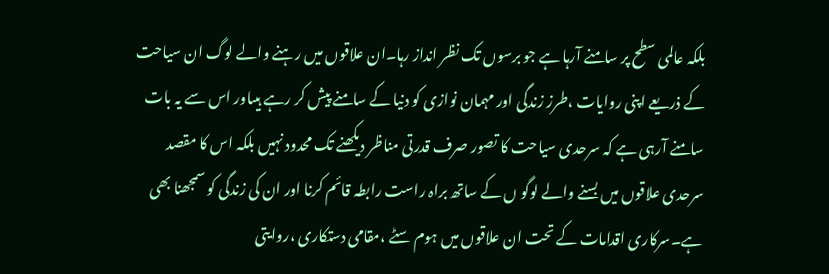بلکہ عالمی سطح پر سامنے آرہا ہے جو برسوں تک نظر انداز رہا۔ان علاقوں میں رہنے والے لوگ ان سیاحت کے ذریعے اپنی روایات ،طرز زندگی اور مہمان نوازی کو دنیا کے سامنے پیش کر رہے ہیںاور اس سے یہ بات سامنے آرہی ہے کہ سرحدی سیاحت کا تصور صرف قدرتی مناظر دیکھنے تک محدود نہیں بلکہ اس کا مقصد سرحدی علاقوں میں بسنے والے لوگو ں کے ساتھ براہ راست رابطہ قائم کرنا اور ان کی زندگی کو سمجھنا بھی ہے۔سرکاری اقدامات کے تحت ان علاقوں میں ہوم سٹے ،مقامی دستکاری ،روایتی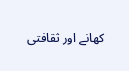کھانے اور ثقافتی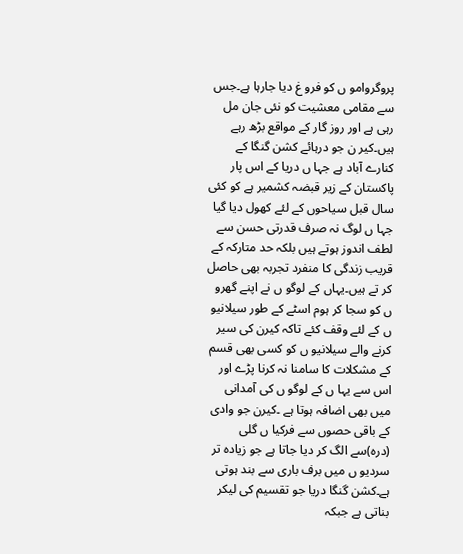پروگروامو ں کو فرو غ دیا جارہا ہے۔جس سے مقامی معشیت کو نئی جان مل رہی ہے اور روز گار کے مواقع بڑھ رہے ہیں۔کیر ن جو درہائے کشن گنگا کے کنارے آباد ہے جہا ں دریا کے اس پار پاکستان کے زیر قبضہ کشمیر ہے کو کئی سال قبل سیاحوں کے لئے کھول دیا گیا جہا ں لوگ نہ صرف قدرتی حسن سے لطف اندوز ہوتے ہیں بلکہ حد متارکہ کے قریب زندگی کا منفرد تجربہ بھی حاصل کر تے ہیں۔یہاں کے لوگو ں نے اپنے گھرو ں کو سجا کر ہوم اسٹے کے طور سیلانیو ں کے لئے وقف کئے تاکہ کیرن کی سیر کرنے والے سیلانیو ں کو کسی بھی قسم کے مشکلات کا سامنا نہ کرنا پڑے اور اس سے یہا ں کے لوگو ں کی آمدانی میں بھی اضافہ ہوتا ہے ۔کیرن جو وادی کے باقی حصوں سے فرکیا ں گلی (درہ)سے الگ کر دیا جاتا ہے جو زیادہ تر سردیو ں میں برف باری سے بند ہوتی ہے۔کشن گنگا دریا جو تقسیم کی لیکر بناتی ہے جبکہ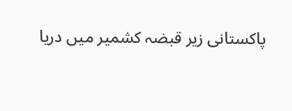پاکستانی زیر قبضہ کشمیر میں دریا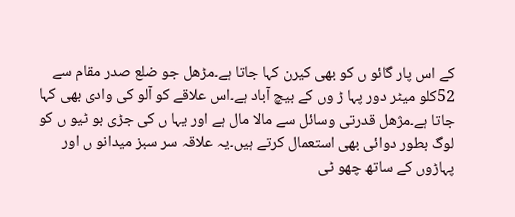کے اس پار گائو ں کو بھی کیرن کہا جاتا ہے۔مڑھل جو ضلع صدر مقام سے 52کلو میٹر دور پہا ڑ وں کے بیچ آباد ہے۔اس علاقے کو آلو کی وادی بھی کہا جاتا ہے۔مژھل قدرتی وسائل سے مالا مال ہے اور یہا ں کی جڑی بو ٹیو ں کو لوگ بطور دوائی بھی استعمال کرتے ہیں۔یہ علاقہ سر سبز میدانو ں اور پہاڑوں کے ساتھ چھو ٹی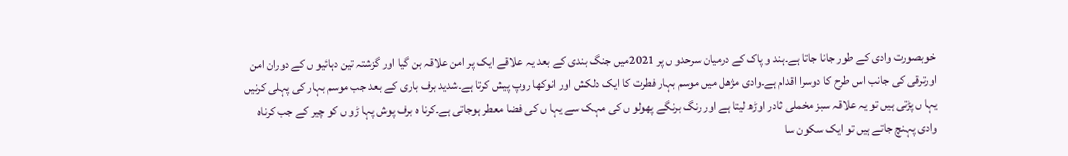خوبصورت وادی کے طور جانا جاتا ہے۔ہند و پاک کے درمیان سرحدو ں پر 2021میں جنگ بندی کے بعد یہ علاقے ایک پر امن علاقہ بن گیا اور گزشتہ تین دہائیو ں کے دوران امن اورترقی کی جانب اس طرح کا دوسرا اقدام ہے۔وادی مژھل میں موسم بہار فطرت کا ایک دلکش اور انوکھا روپ پیش کرتا ہے۔شدید برف باری کے بعد جب موسم بہار کی پہلی کرنیں یہا ں پڑتی ہیں تو یہ علاقہ سبز مخملی ثادر اوڑھ لیتا ہے اور رنگ برنگے پھولو ں کی مہک سے یہا ں کی فضا معطر ہوجاتی ہے۔کرنا ہ برف پوش پہا ڑو ں کو چیر کے جب کرناہ وادی پہنچ جاتے ہیں تو ایک سکون سا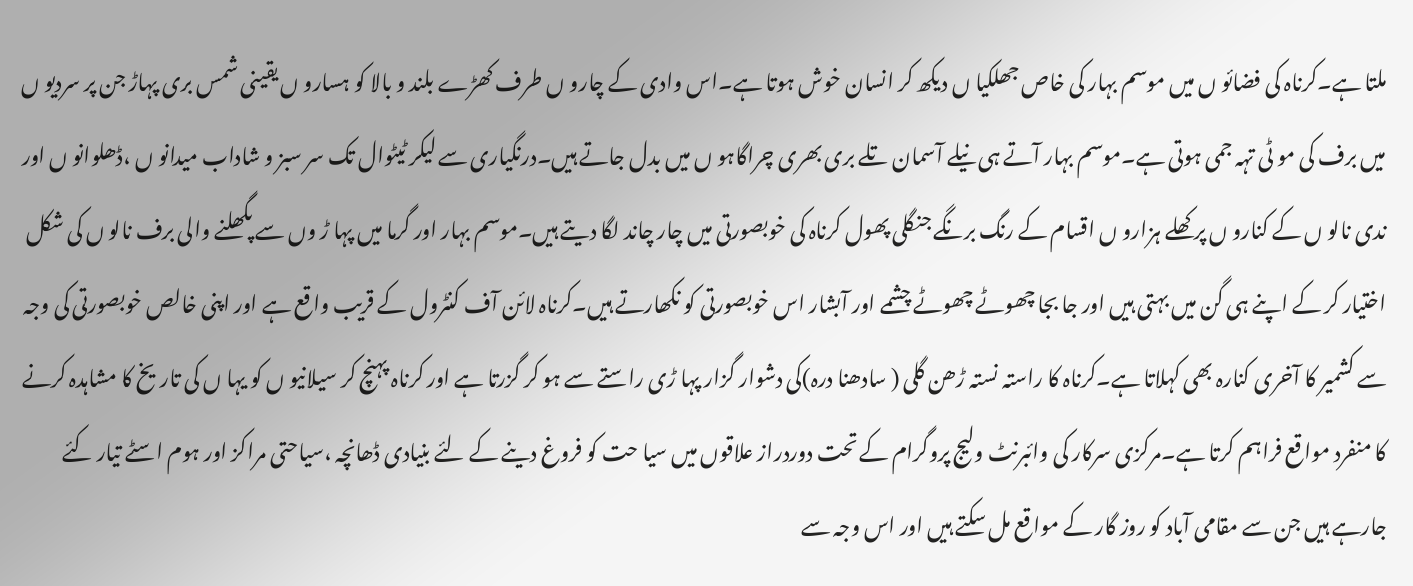ملتا ہے۔کرناہ کی فضائو ں میں موسم بہار کی خاص جھلکیا ں دیکھ کر انسان خوش ہوتا ہے۔اس وادی کے چارو ں طرف کھڑے بلند و بالا کو ہسارو ں یقینی شمس بری پہاڑ جن پر سردیو ں میں برف کی مو ٹی تہہ جمی ہوتی ہے۔موسم بہار آتے ہی نیلے آسمان تلے بری بھری چراگاہو ں میں بدل جاتے ہیں۔درنگیاری سے لیکر ٹیٹوال تک سر سبز و شاداب میدانو ں ،ڈھلوانو ں اور ندی نالو ں کے کنارو ں پر کھلے ہزارو ں اقسام کے رنگ برنگے جنگلی پھول کرناہ کی خوبصورتی میں چار چاند لگا دیتے ہیں۔موسم بہار اور گرما میں پہا ڑ وں سے پگھلنے والی برف نالو ں کی شکل اختیار کر کے اپنے ہی گن میں بہتی ہیں اور جا بجا چھوٹے چھوٹے چشمے اور آبشار اس خوبصورتی کو نکھارتے ہیں۔کرناہ لائن آف کنٹرول کے قریب واقع ہے اور اپنی خالص خوبصورتی کی وجہ سے کشمیر کا آخری کنارہ بھی کہلاتا ہے۔کرناہ کا راستہ نستہ ڑھن گلی ( سادھنا درہ)کی دشوار گزار پہا ڑی راستے سے ہو کر گزرتا ہے اور کرناہ پہنچ کر سیلانیو ں کو یہا ں کی تاریخ کا مشاہدہ کرنے کا منفرد مواقع فراہم کرتا ہے۔مرکزی سرکار کی وائبرنٹ ولیج پروگرام کے تحت دوردراز علاقوں میں سیا حت کو فروغ دینے کے لئے بنیادی ڈھانچہ ،سیاحتی مراکز اور ہوم اسٹے تیار کئے جارہے ہیں جن سے مقامی آباد کو روز گار کے مواقع مل سکتے ہیں اور اس وجہ سے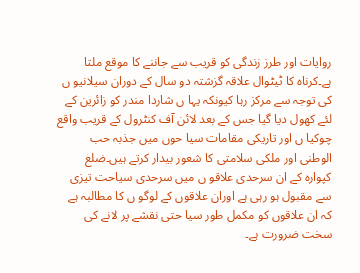روایات اور طرز زندگی کو قریب سے جاننے کا موقع ملتا ہے۔کرناہ کا ٹیٹوال علاقہ گزشتہ دو سال کے دوران سیلانیو ں کی توجہ سے مرکز رہا کیونکہ یہا ں شاردا مندر کو زائرین کے لئے کھول دیا گیا جس کے بعد لائن آف کنٹرول کے قریب واقع چوکیا ں اور تاریکی مقامات سیا حوں میں جذبہ حب الوطنی اور ملکی سلامتی کا شعور بیدار کرتے ہیں۔ضلع کپوارہ کے ان سرحدی علاقو ں میں سرحدی سیاحت تیزی سے مقبول ہو رہی ہے اوران علاقوں کے لوگو ں کا مطالبہ ہے کہ ان علاقوں کو مکمل طور سیا حتی نقشے پر لانے کی سخت ضرورت ہے۔